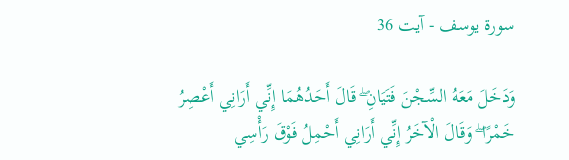سورة یوسف - آیت 36

وَدَخَلَ مَعَهُ السِّجْنَ فَتَيَانِ ۖ قَالَ أَحَدُهُمَا إِنِّي أَرَانِي أَعْصِرُ خَمْرًا ۖ وَقَالَ الْآخَرُ إِنِّي أَرَانِي أَحْمِلُ فَوْقَ رَأْسِي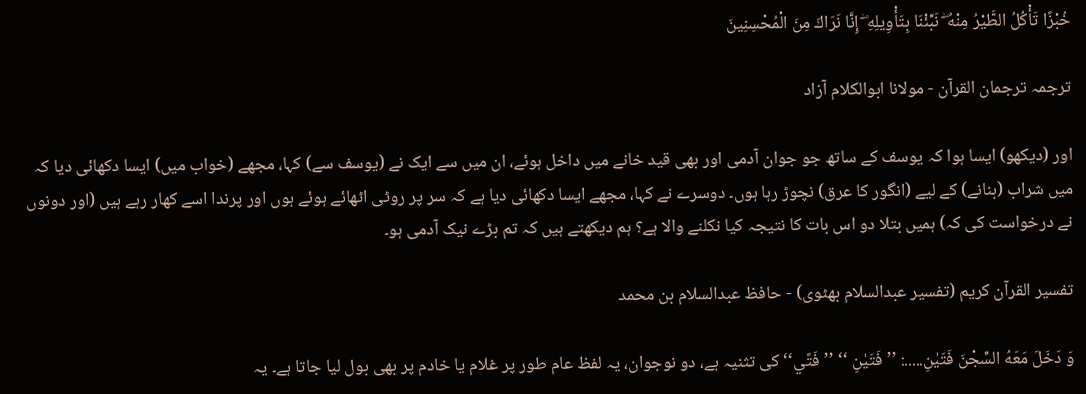خُبْزًا تَأْكُلُ الطَّيْرُ مِنْهُ ۖ نَبِّئْنَا بِتَأْوِيلِهِ ۖ إِنَّا نَرَاكَ مِنَ الْمُحْسِنِينَ

ترجمہ ترجمان القرآن - مولانا ابوالکلام آزاد

اور (دیکھو) ایسا ہوا کہ یوسف کے ساتھ جو جوان آدمی اور بھی قید خانے میں داخل ہوئے، ان میں سے ایک نے (یوسف سے) کہا، مجھے (خواب میں) ایسا دکھائی دیا کہ میں شراب (بنانے) کے لیے (انگور کا عرق) نچوڑ رہا ہوں۔ دوسرے نے کہا، مجھے ایسا دکھائی دیا ہے کہ سر پر روٹی اٹھائے ہوئے ہوں اور پرندا اسے کھار رہے ہیں (اور دونوں نے درخواست کی کہ) ہمیں بتلا دو اس بات کا نتیجہ کیا نکلنے والا ہے؟ ہم دیکھتے ہیں کہ تم بڑے نیک آدمی ہو۔

تفسیر القرآن کریم (تفسیر عبدالسلام بھٹوی) - حافظ عبدالسلام بن محمد

وَ دَخَلَ مَعَهُ السِّجْنَ فَتَيٰنِ.....: ’’ فَتَيٰنِ ‘‘ ’’ فَتًي‘‘ کی تثنیہ ہے، دو نوجوان، یہ لفظ عام طور پر غلام یا خادم پر بھی بول لیا جاتا ہے۔ یہ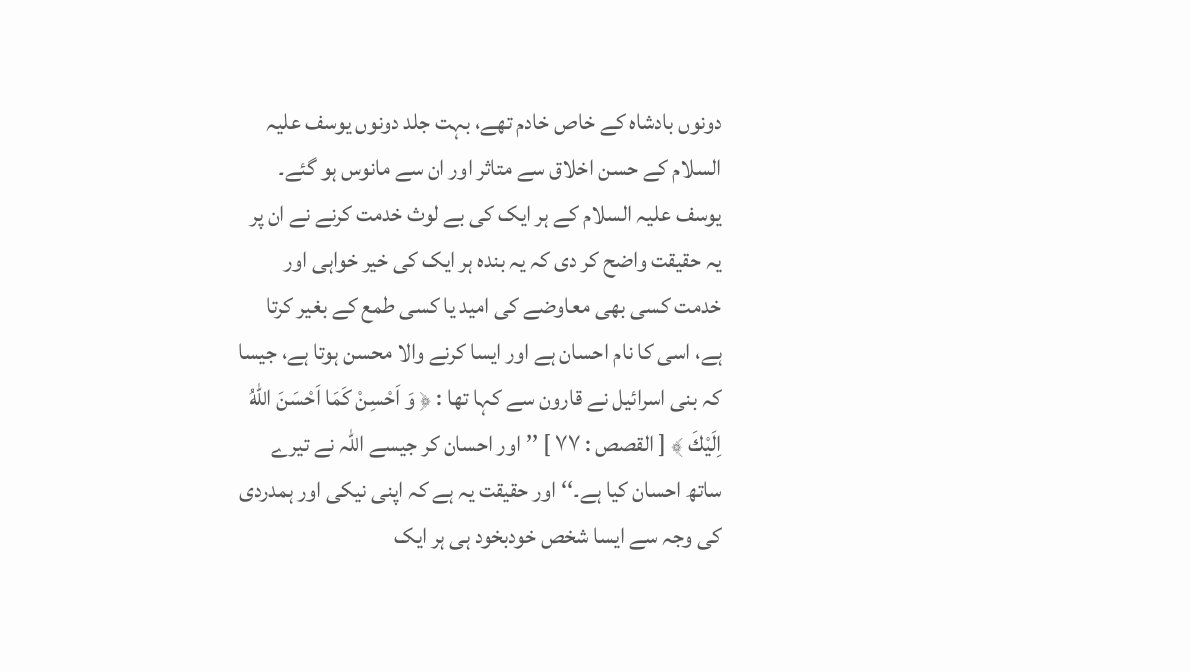دونوں بادشاہ کے خاص خادم تھے، بہت جلد دونوں یوسف علیہ السلام کے حسن اخلاق سے متاثر اور ان سے مانوس ہو گئے۔ یوسف علیہ السلام کے ہر ایک کی بے لوث خدمت کرنے نے ان پر یہ حقیقت واضح کر دی کہ یہ بندہ ہر ایک کی خیر خواہی اور خدمت کسی بھی معاوضے کی امید یا کسی طمع کے بغیر کرتا ہے، اسی کا نام احسان ہے اور ایسا کرنے والا محسن ہوتا ہے، جیسا کہ بنی اسرائیل نے قارون سے کہا تھا : ﴿ وَ اَحْسِنْ كَمَا اَحْسَنَ اللّٰهُ اِلَيْكَ ﴾ [ القصص : ۷۷ ] ’’اور احسان کر جیسے اللہ نے تیرے ساتھ احسان کیا ہے۔‘‘ اور حقیقت یہ ہے کہ اپنی نیکی اور ہمدردی کی وجہ سے ایسا شخص خودبخود ہی ہر ایک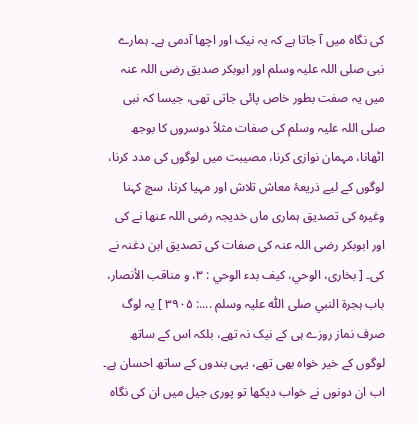کی نگاہ میں آ جاتا ہے کہ یہ نیک اور اچھا آدمی ہے۔ ہمارے نبی صلی اللہ علیہ وسلم اور ابوبکر صدیق رضی اللہ عنہ میں یہ صفت بطور خاص پائی جاتی تھی، جیسا کہ نبی صلی اللہ علیہ وسلم کی صفات مثلاً دوسروں کا بوجھ اٹھانا، مہمان نوازی کرنا، مصیبت میں لوگوں کی مدد کرنا، لوگوں کے لیے ذریعۂ معاش تلاش اور مہیا کرنا، سچ کہنا وغیرہ کی تصدیق ہماری ماں خدیجہ رضی اللہ عنھا نے کی اور ابوبکر رضی اللہ عنہ کی صفات کی تصدیق ابن دغنہ نے کی۔ [ بخاری، الوحي، کیف بدء الوحي : ۳، و مناقب الأنصار، باب ہجرۃ النبي صلی اللّٰہ علیہ وسلم ....: ۳۹۰۵ ] یہ لوگ صرف نماز روزے ہی کے نیک نہ تھے، بلکہ اس کے ساتھ لوگوں کے خیر خواہ بھی تھے، یہی بندوں کے ساتھ احسان ہے۔ اب ان دونوں نے خواب دیکھا تو پوری جیل میں ان کی نگاہ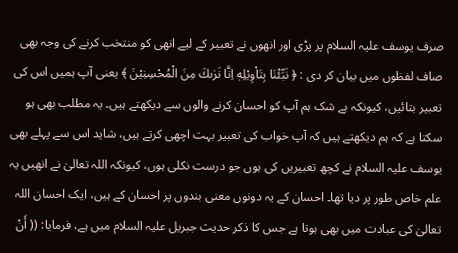صرف یوسف علیہ السلام پر پڑی اور انھوں نے تعبیر کے لیے انھی کو منتخب کرنے کی وجہ بھی صاف لفظوں میں بیان کر دی : ﴿ نَبِّئْنَا بِتَاْوِيْلِهٖ اِنَّا نَرٰىكَ مِنَ الْمُحْسِنِيْنَ ﴾ یعنی آپ ہمیں اس کی تعبیر بتائیں، کیونکہ بے شک ہم آپ کو احسان کرنے والوں سے دیکھتے ہیں۔ یہ مطلب بھی ہو سکتا ہے کہ ہم دیکھتے ہیں کہ آپ خواب کی تعبیر بہت اچھی کرتے ہیں، شاید اس سے پہلے بھی یوسف علیہ السلام نے کچھ تعبیریں کی ہوں جو درست نکلی ہوں، کیونکہ اللہ تعالیٰ نے انھیں یہ علم خاص طور پر دیا تھا۔ احسان کے یہ دونوں معنی بندوں پر احسان کے ہیں، ایک احسان اللہ تعالیٰ کی عبادت میں بھی ہوتا ہے جس کا ذکر حدیث جبریل علیہ السلام میں ہے، فرمایا: (( أَنْ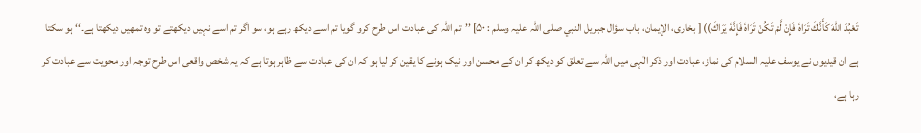تَعْبُدَ اللّٰهَ كَأَنَّكَ تَرَاهٗ فَإِنْ لَّمْ تَكُنْ تَرَاهٗ فَإِنَّهٗ يَرَاكَ)) [ بخاری، الإیمان، باب سؤال جبریل النبي صلی اللّٰہ علیہ وسلم : ۵۰] ’’تم اللہ کی عبادت اس طرح کرو گویا تم اسے دیکھ رہے ہو، سو اگر تم اسے نہیں دیکھتے تو وہ تمھیں دیکھتا ہے۔‘‘ ہو سکتا ہے ان قیدیوں نے یوسف علیہ السلام کی نماز، عبادت اور ذکر الٰہی میں اللہ سے تعلق کو دیکھ کر ان کے محسن اور نیک ہونے کا یقین کر لیا ہو کہ ان کی عبادت سے ظاہر ہوتا ہے کہ یہ شخص واقعی اس طرح توجہ اور محویت سے عبادت کر رہا ہے،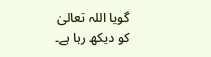گویا اللہ تعالیٰ کو دیکھ رہا ہے۔